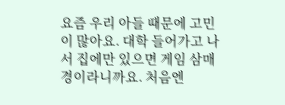요즘 우리 아들 때문에 고민이 많아요. 대학 들어가고 나서 집에만 있으면 게임 삼매경이라니까요. 처음엔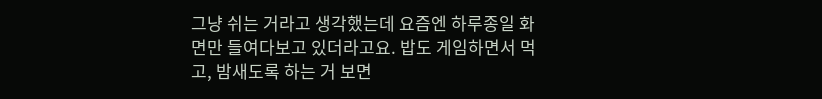그냥 쉬는 거라고 생각했는데 요즘엔 하루종일 화면만 들여다보고 있더라고요. 밥도 게임하면서 먹고, 밤새도록 하는 거 보면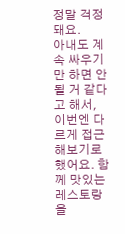정말 걱정돼요.
아내도 계속 싸우기만 하면 안 될 거 같다고 해서, 이번엔 다르게 접근해보기로 했어요. 함께 맛있는 레스토랑을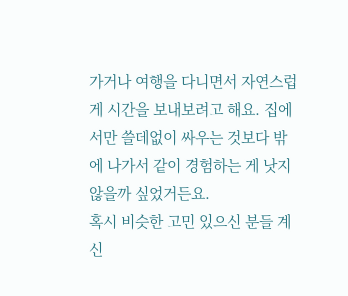가거나 여행을 다니면서 자연스럽게 시간을 보내보려고 해요. 집에서만 쓸데없이 싸우는 것보다 밖에 나가서 같이 경험하는 게 낫지 않을까 싶었거든요.
혹시 비슷한 고민 있으신 분들 계신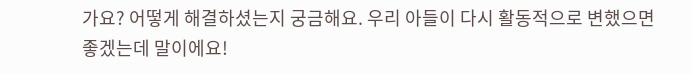가요? 어떻게 해결하셨는지 궁금해요. 우리 아들이 다시 활동적으로 변했으면 좋겠는데 말이에요!